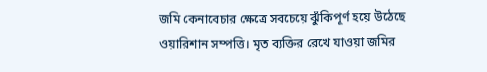জমি কেনাবেচার ক্ষেত্রে সবচেয়ে ঝুঁকিপূর্ণ হয়ে উঠেছে ওয়ারিশান সম্পত্তি। মৃত ব্যক্তির রেখে যাওয়া জমির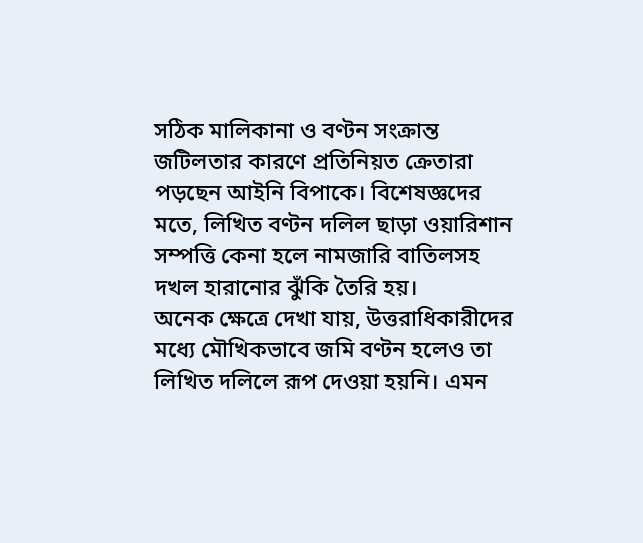সঠিক মালিকানা ও বণ্টন সংক্রান্ত জটিলতার কারণে প্রতিনিয়ত ক্রেতারা পড়ছেন আইনি বিপাকে। বিশেষজ্ঞদের মতে, লিখিত বণ্টন দলিল ছাড়া ওয়ারিশান সম্পত্তি কেনা হলে নামজারি বাতিলসহ দখল হারানোর ঝুঁকি তৈরি হয়।
অনেক ক্ষেত্রে দেখা যায়, উত্তরাধিকারীদের মধ্যে মৌখিকভাবে জমি বণ্টন হলেও তা লিখিত দলিলে রূপ দেওয়া হয়নি। এমন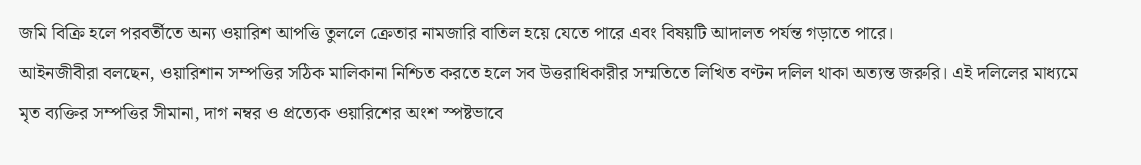জমি বিক্রি হলে পরবর্তীতে অন্য ওয়ারিশ আপত্তি তুললে ক্রেতার নামজারি বাতিল হয়ে যেতে পারে এবং বিষয়টি আদালত পর্যন্ত গড়াতে পারে।
আইনজীবীরা বলছেন, ওয়ারিশান সম্পত্তির সঠিক মালিকানা নিশ্চিত করতে হলে সব উত্তরাধিকারীর সম্মতিতে লিখিত বণ্টন দলিল থাকা অত্যন্ত জরুরি। এই দলিলের মাধ্যমে মৃত ব্যক্তির সম্পত্তির সীমানা, দাগ নম্বর ও প্রত্যেক ওয়ারিশের অংশ স্পষ্টভাবে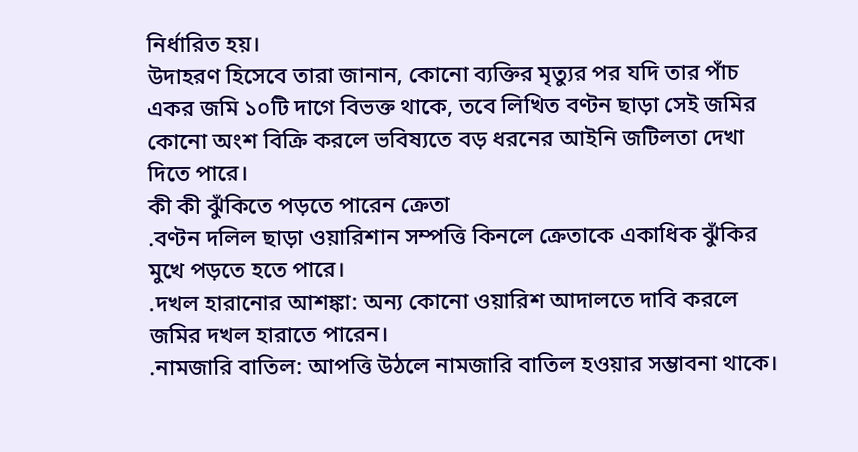নির্ধারিত হয়।
উদাহরণ হিসেবে তারা জানান, কোনো ব্যক্তির মৃত্যুর পর যদি তার পাঁচ একর জমি ১০টি দাগে বিভক্ত থাকে, তবে লিখিত বণ্টন ছাড়া সেই জমির কোনো অংশ বিক্রি করলে ভবিষ্যতে বড় ধরনের আইনি জটিলতা দেখা দিতে পারে।
কী কী ঝুঁকিতে পড়তে পারেন ক্রেতা
.বণ্টন দলিল ছাড়া ওয়ারিশান সম্পত্তি কিনলে ক্রেতাকে একাধিক ঝুঁকির মুখে পড়তে হতে পারে।
.দখল হারানোর আশঙ্কা: অন্য কোনো ওয়ারিশ আদালতে দাবি করলে জমির দখল হারাতে পারেন।
.নামজারি বাতিল: আপত্তি উঠলে নামজারি বাতিল হওয়ার সম্ভাবনা থাকে।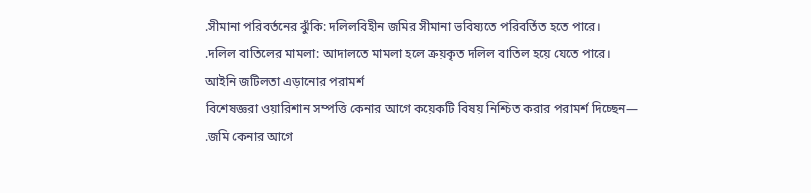.সীমানা পরিবর্তনের ঝুঁকি: দলিলবিহীন জমির সীমানা ভবিষ্যতে পরিবর্তিত হতে পারে।
.দলিল বাতিলের মামলা: আদালতে মামলা হলে ক্রয়কৃত দলিল বাতিল হয়ে যেতে পারে।
আইনি জটিলতা এড়ানোর পরামর্শ
বিশেষজ্ঞরা ওয়ারিশান সম্পত্তি কেনার আগে কয়েকটি বিষয় নিশ্চিত করার পরামর্শ দিচ্ছেন—
.জমি কেনার আগে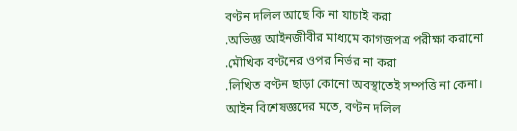বণ্টন দলিল আছে কি না যাচাই করা
.অভিজ্ঞ আইনজীবীর মাধ্যমে কাগজপত্র পরীক্ষা করানো
.মৌখিক বণ্টনের ওপর নির্ভর না করা
.লিখিত বণ্টন ছাড়া কোনো অবস্থাতেই সম্পত্তি না কেনা।
আইন বিশেষজ্ঞদের মতে, বণ্টন দলিল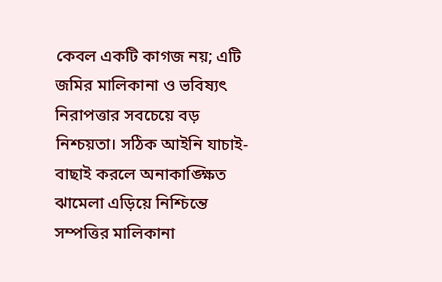কেবল একটি কাগজ নয়; এটি জমির মালিকানা ও ভবিষ্যৎ নিরাপত্তার সবচেয়ে বড় নিশ্চয়তা। সঠিক আইনি যাচাই-বাছাই করলে অনাকাঙ্ক্ষিত ঝামেলা এড়িয়ে নিশ্চিন্তে সম্পত্তির মালিকানা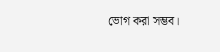ভোগ করা সম্ভব।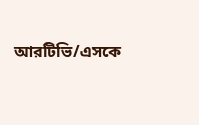আরটিভি/এসকে